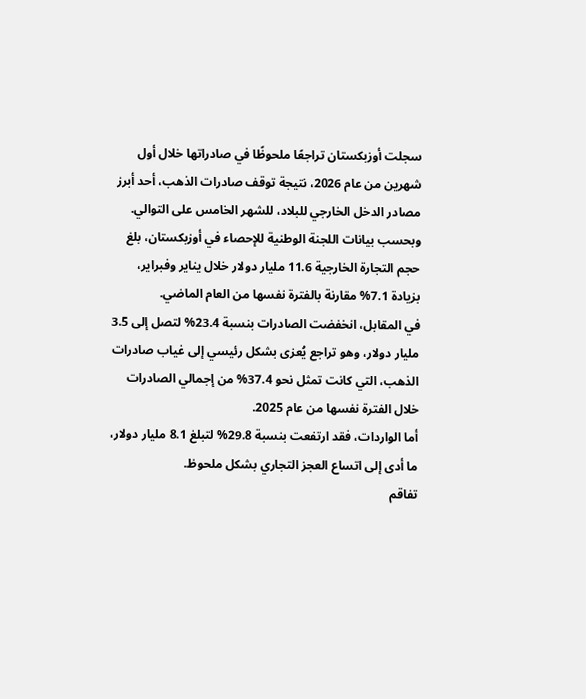سجلت أوزبكستان تراجعًا ملحوظًا في صادراتها خلال أول شهرين من عام 2026، نتيجة توقف صادرات الذهب، أحد أبرز مصادر الدخل الخارجي للبلاد، للشهر الخامس على التوالي.
وبحسب بيانات اللجنة الوطنية للإحصاء في أوزبكستان، بلغ حجم التجارة الخارجية 11.6 مليار دولار خلال يناير وفبراير، بزيادة 7.1% مقارنة بالفترة نفسها من العام الماضي.
في المقابل، انخفضت الصادرات بنسبة 23.4% لتصل إلى 3.5 مليار دولار، وهو تراجع يُعزى بشكل رئيسي إلى غياب صادرات الذهب، التي كانت تمثل نحو 37.4% من إجمالي الصادرات خلال الفترة نفسها من عام 2025.
أما الواردات، فقد ارتفعت بنسبة 29.8% لتبلغ 8.1 مليار دولار، ما أدى إلى اتساع العجز التجاري بشكل ملحوظ.
تفاقم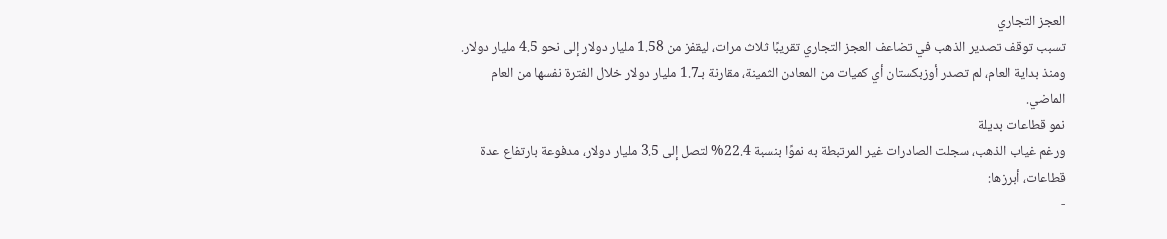العجز التجاري
تسبب توقف تصدير الذهب في تضاعف العجز التجاري تقريبًا ثلاث مرات، ليقفز من 1.58 مليار دولار إلى نحو 4.5 مليار دولار.
ومنذ بداية العام، لم تصدر أوزبكستان أي كميات من المعادن الثمينة، مقارنة بـ1.7 مليار دولار خلال الفترة نفسها من العام الماضي.
نمو قطاعات بديلة
ورغم غياب الذهب، سجلت الصادرات غير المرتبطة به نموًا بنسبة 22.4% لتصل إلى 3.5 مليار دولار، مدفوعة بارتفاع عدة قطاعات، أبرزها:
-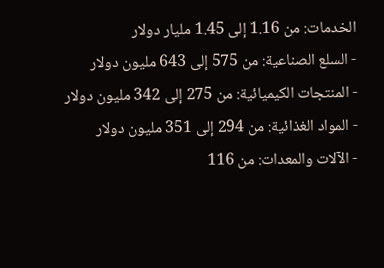الخدمات: من 1.16 إلى 1.45 مليار دولار
- السلع الصناعية: من 575 إلى 643 مليون دولار
- المنتجات الكيميائية: من 275 إلى 342 مليون دولار
- المواد الغذائية: من 294 إلى 351 مليون دولار
- الآلات والمعدات: من 116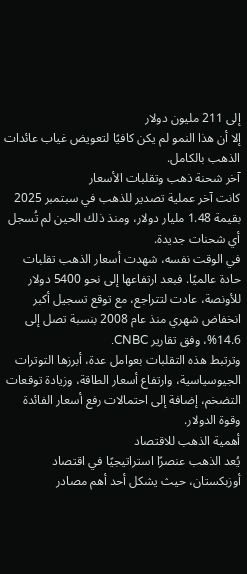إلى 211 مليون دولار
إلا أن هذا النمو لم يكن كافيًا لتعويض غياب عائدات الذهب بالكامل.
آخر شحنة ذهب وتقلبات الأسعار
كانت آخر عملية تصدير للذهب في سبتمبر 2025 بقيمة 1.48 مليار دولار، ومنذ ذلك الحين لم تُسجل أي شحنات جديدة.
في الوقت نفسه، شهدت أسعار الذهب تقلبات حادة عالميًا. فبعد ارتفاعها إلى نحو 5400 دولار للأونصة، عادت لتتراجع، مع توقع تسجيل أكبر انخفاض شهري منذ عام 2008 بنسبة تصل إلى 14.6%، وفق تقارير CNBC.
وترتبط هذه التقلبات بعوامل عدة، أبرزها التوترات الجيوسياسية، وارتفاع أسعار الطاقة، وزيادة توقعات التضخم، إضافة إلى احتمالات رفع أسعار الفائدة وقوة الدولار.
أهمية الذهب للاقتصاد
يُعد الذهب عنصرًا استراتيجيًا في اقتصاد أوزبكستان، حيث يشكل أحد أهم مصادر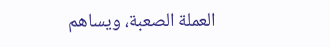العملة الصعبة، ويساهم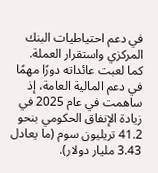في دعم احتياطيات البنك المركزي واستقرار العملة.
كما لعبت عائداته دورًا مهمًا في دعم المالية العامة، إذ ساهمت في عام 2025 في زيادة الإنفاق الحكومي بنحو 41.2 تريليون سوم (ما يعادل 3.43 مليار دولار).